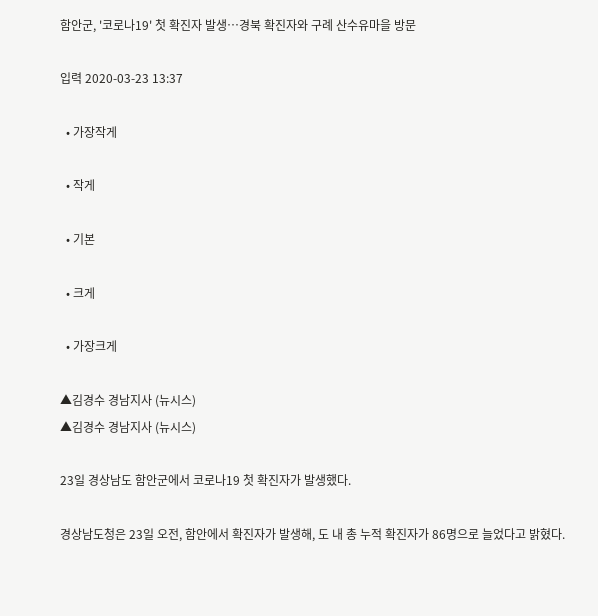함안군, '코로나19' 첫 확진자 발생…경북 확진자와 구례 산수유마을 방문

입력 2020-03-23 13:37

  • 가장작게

  • 작게

  • 기본

  • 크게

  • 가장크게

▲김경수 경남지사 (뉴시스)
▲김경수 경남지사 (뉴시스)

23일 경상남도 함안군에서 코로나19 첫 확진자가 발생했다.

경상남도청은 23일 오전, 함안에서 확진자가 발생해, 도 내 총 누적 확진자가 86명으로 늘었다고 밝혔다.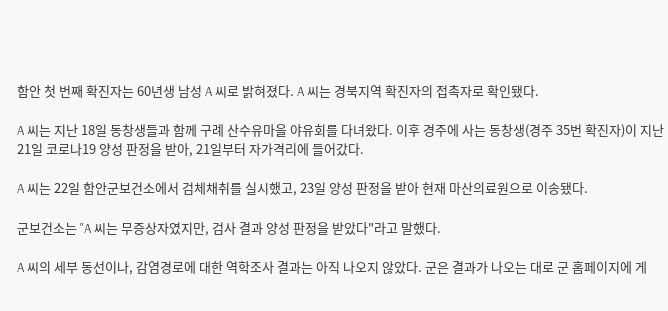함안 첫 번째 확진자는 60년생 남성 A 씨로 밝혀졌다. A 씨는 경북지역 확진자의 접촉자로 확인됐다.

A 씨는 지난 18일 동창생들과 함께 구례 산수유마을 야유회를 다녀왔다. 이후 경주에 사는 동창생(경주 35번 확진자)이 지난 21일 코로나19 양성 판정을 받아, 21일부터 자가격리에 들어갔다.

A 씨는 22일 함안군보건소에서 검체채취를 실시했고, 23일 양성 판정을 받아 현재 마산의료원으로 이송됐다.

군보건소는 "A 씨는 무증상자였지만, 검사 결과 양성 판정을 받았다"라고 말했다.

A 씨의 세부 동선이나, 감염경로에 대한 역학조사 결과는 아직 나오지 않았다. 군은 결과가 나오는 대로 군 홈페이지에 게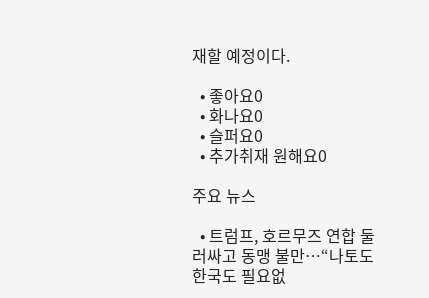재할 예정이다.

  • 좋아요0
  • 화나요0
  • 슬퍼요0
  • 추가취재 원해요0

주요 뉴스

  • 트럼프, 호르무즈 연합 둘러싸고 동맹 불만…“나토도 한국도 필요없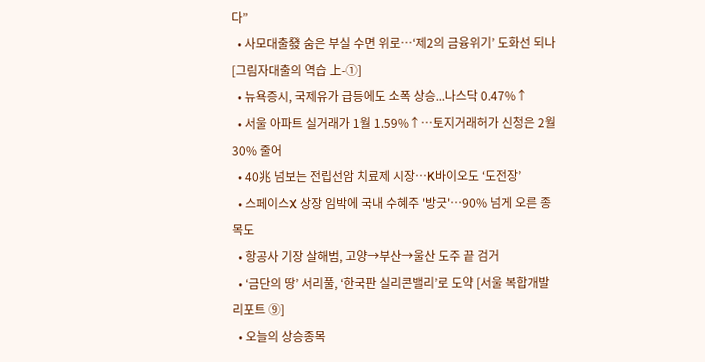다”
  • 사모대출發 숨은 부실 수면 위로…‘제2의 금융위기’ 도화선 되나 [그림자대출의 역습 上-①]
  • 뉴욕증시, 국제유가 급등에도 소폭 상승...나스닥 0.47%↑
  • 서울 아파트 실거래가 1월 1.59%↑…토지거래허가 신청은 2월 30% 줄어
  • 40兆 넘보는 전립선암 치료제 시장…K바이오도 ‘도전장’
  • 스페이스X 상장 임박에 국내 수혜주 '방긋'…90% 넘게 오른 종목도
  • 항공사 기장 살해범, 고양→부산→울산 도주 끝 검거
  • ‘금단의 땅’ 서리풀, ‘한국판 실리콘밸리’로 도약 [서울 복합개발 리포트 ⑨]
  • 오늘의 상승종목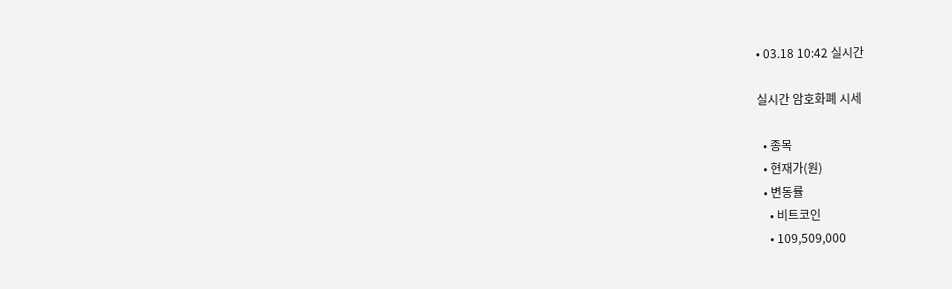• 03.18 10:42 실시간

실시간 암호화폐 시세

  • 종목
  • 현재가(원)
  • 변동률
    • 비트코인
    • 109,509,000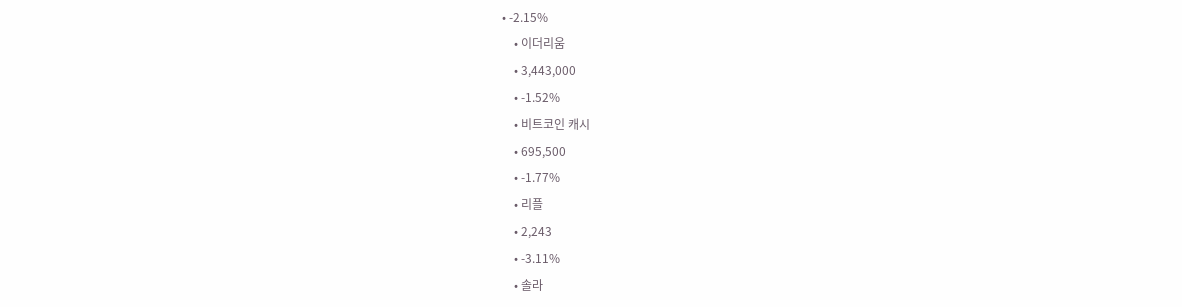• -2.15%
    • 이더리움
    • 3,443,000
    • -1.52%
    • 비트코인 캐시
    • 695,500
    • -1.77%
    • 리플
    • 2,243
    • -3.11%
    • 솔라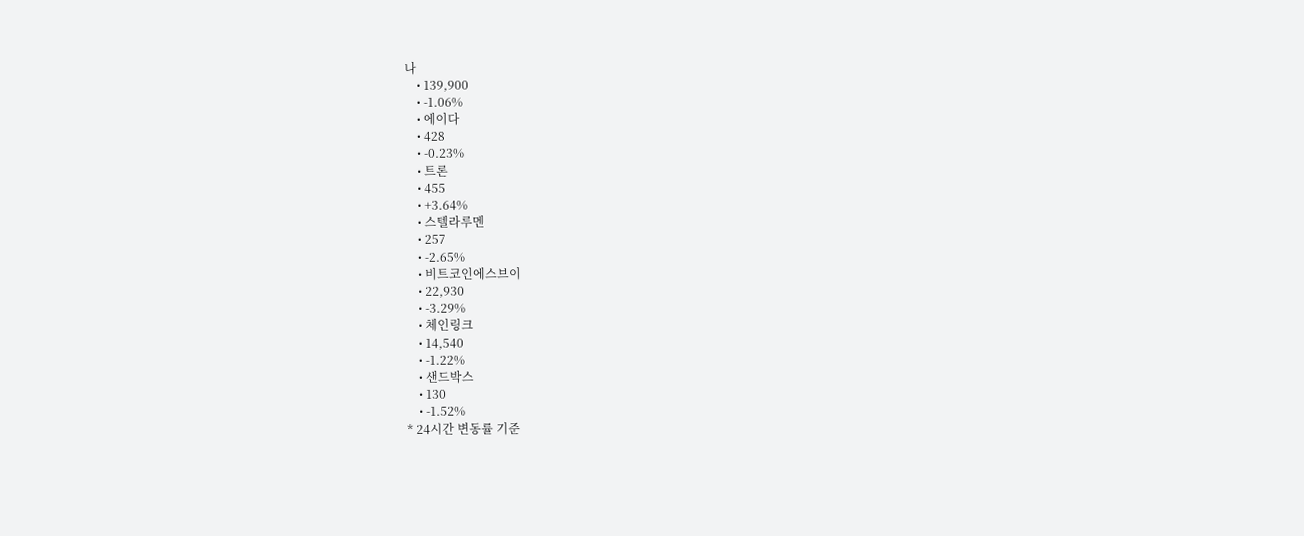나
    • 139,900
    • -1.06%
    • 에이다
    • 428
    • -0.23%
    • 트론
    • 455
    • +3.64%
    • 스텔라루멘
    • 257
    • -2.65%
    • 비트코인에스브이
    • 22,930
    • -3.29%
    • 체인링크
    • 14,540
    • -1.22%
    • 샌드박스
    • 130
    • -1.52%
* 24시간 변동률 기준